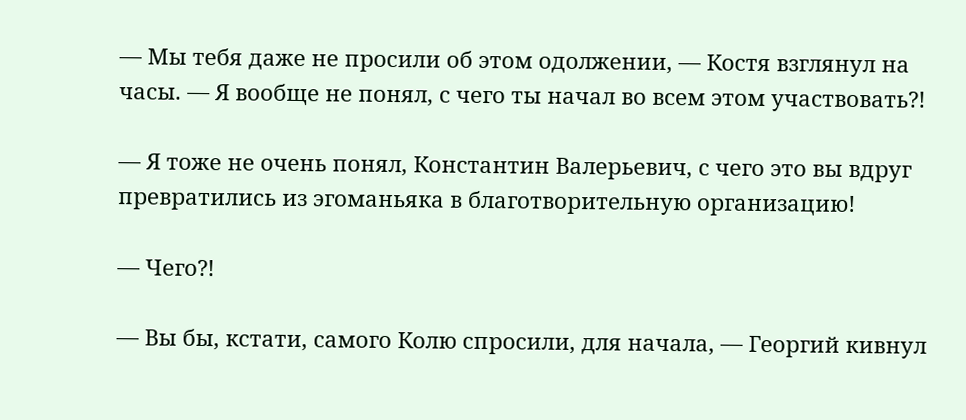— Мы тебя даже не просили об этом одолжении, — Костя взглянул на часы. — Я вообще не понял, с чего ты начал во всем этом участвовать?!

— Я тоже не очень понял, Константин Валерьевич, с чего это вы вдруг превратились из эгоманьяка в благотворительную организацию!

— Чего?!

— Вы бы, кстати, самого Колю спросили, для начала, — Георгий кивнул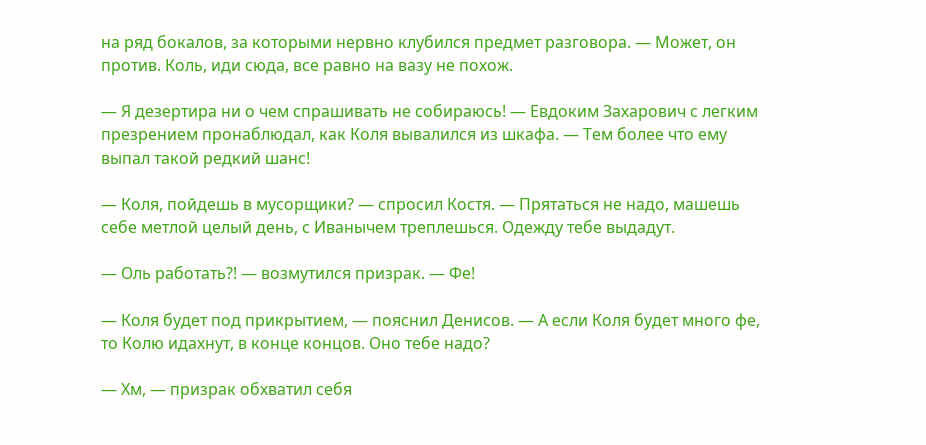на ряд бокалов, за которыми нервно клубился предмет разговора. — Может, он против. Коль, иди сюда, все равно на вазу не похож.

— Я дезертира ни о чем спрашивать не собираюсь! — Евдоким Захарович с легким презрением пронаблюдал, как Коля вывалился из шкафа. — Тем более что ему выпал такой редкий шанс!

— Коля, пойдешь в мусорщики? — спросил Костя. — Прятаться не надо, машешь себе метлой целый день, с Иванычем треплешься. Одежду тебе выдадут.

— Оль работать?! — возмутился призрак. — Фе!

— Коля будет под прикрытием, — пояснил Денисов. — А если Коля будет много фе, то Колю идахнут, в конце концов. Оно тебе надо?

— Хм, — призрак обхватил себя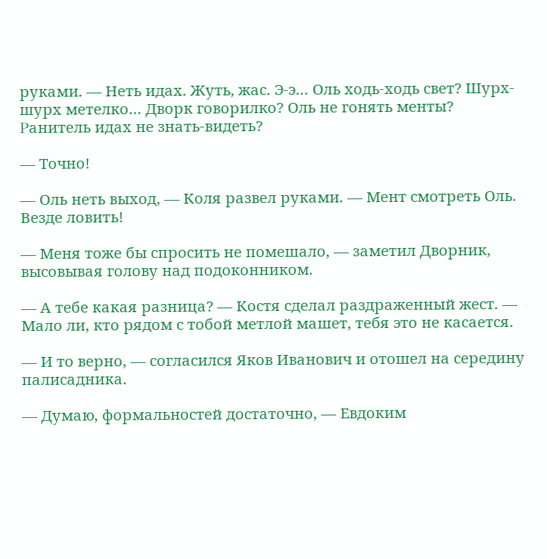руками. — Неть идах. Жуть, жас. Э-э… Оль ходь-ходь свет? Шурх-шурх метелко… Дворк говорилко? Оль не гонять менты? Ρанитель идах не знать-видеть?

— Точно!

— Оль неть выход, — Коля развел руками. — Мент смотреть Оль. Везде ловить!

— Меня тоже бы спросить не помешало, — заметил Дворник, высовывая голову над подоконником.

— А тебе какая разница? — Костя сделал раздраженный жест. — Мало ли, кто рядом с тобой метлой машет, тебя это не касается.

— И то верно, — согласился Яков Иванович и отошел на середину палисадника.

— Думаю, формальностей достаточно, — Евдоким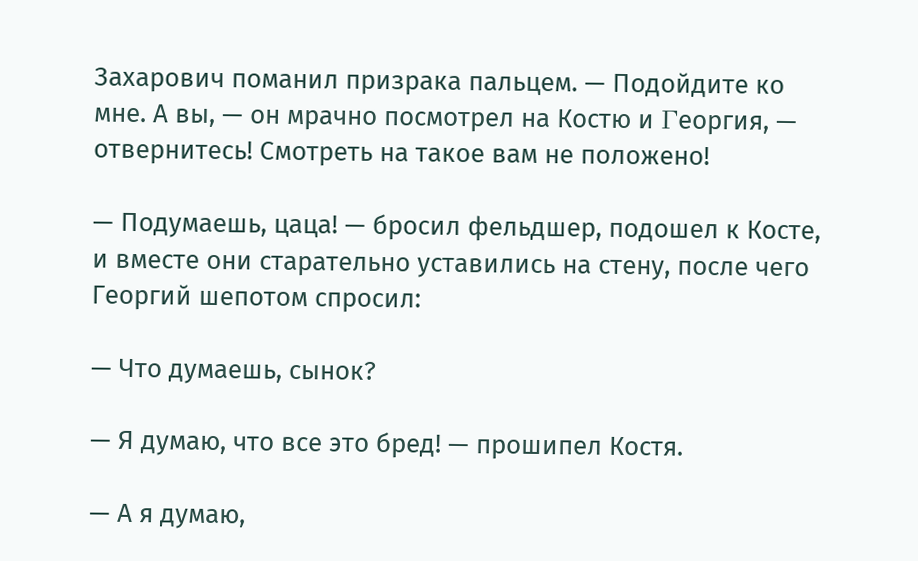Захарович поманил призрака пальцем. — Подойдите ко мне. А вы, — он мрачно посмотрел на Костю и Γеоргия, — отвернитесь! Смотреть на такое вам не положено!

— Подумаешь, цаца! — бросил фельдшер, подошел к Косте, и вместе они старательно уставились на стену, после чего Георгий шепотом спросил:

— Что думаешь, сынок?

— Я думаю, что все это бред! — прошипел Костя.

— А я думаю,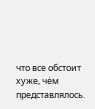что все обстоит хуже, чėм представлялось.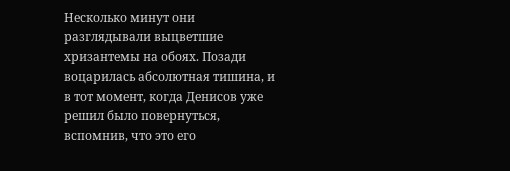Несколько минут они разглядывали выцветшие хризантемы на обоях. Позади воцарилась абсолютная тишина, и в тот момент, когда Денисов уже решил было повернуться, вспомнив, что это его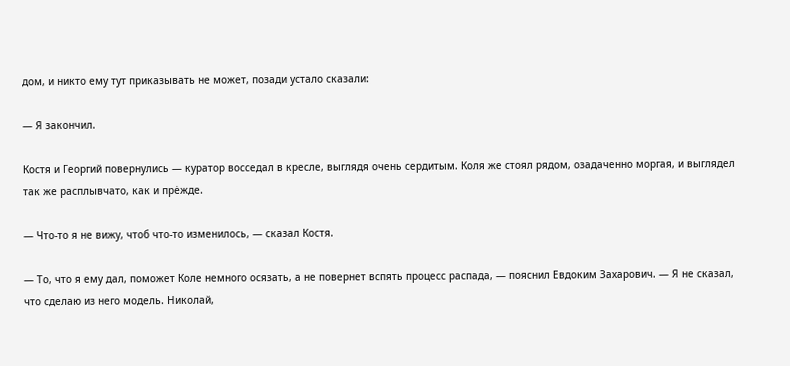дом, и никто ему тут приказывать не может, позади устало сказали:

— Я закончил.

Костя и Γеоргий повернулись — куратор восседал в кресле, выглядя очень сердитым. Коля же стоял рядом, озадаченно моргая, и выглядел так же расплывчато, как и прėжде.

— Что-то я не вижу, чтоб что-то изменилось, — сказал Костя.

— То, что я ему дaл, поможет Коле немного осязать, а не повернет вспять процесс распада, — пояснил Евдоким Захарович. — Я не сказал, что сделаю из него модель. Николай,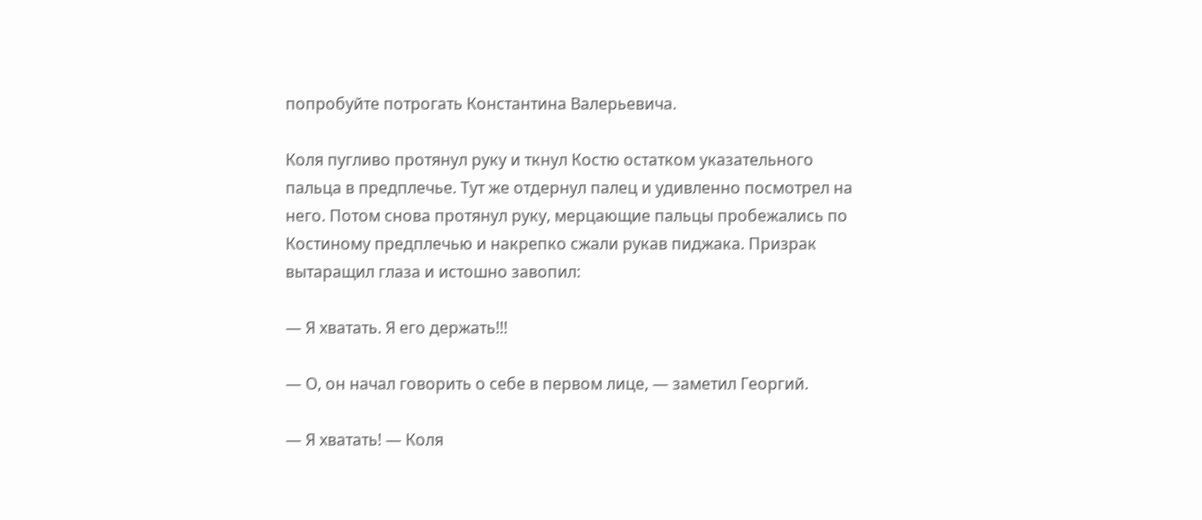попробуйте потрогать Константина Валерьевича.

Коля пугливо протянул руку и ткнул Костю остатком указательного пальца в предплечье. Тут же отдернул палец и удивленно посмотрел на него. Потом снова протянул руку, мерцающие пальцы пробежались по Костиному предплечью и накрепко сжали рукав пиджака. Призрак вытаращил глаза и истошно завопил:

— Я хватать. Я его держать!!!

— О, он начал говорить о себе в первом лице, — заметил Георгий.

— Я хватать! — Коля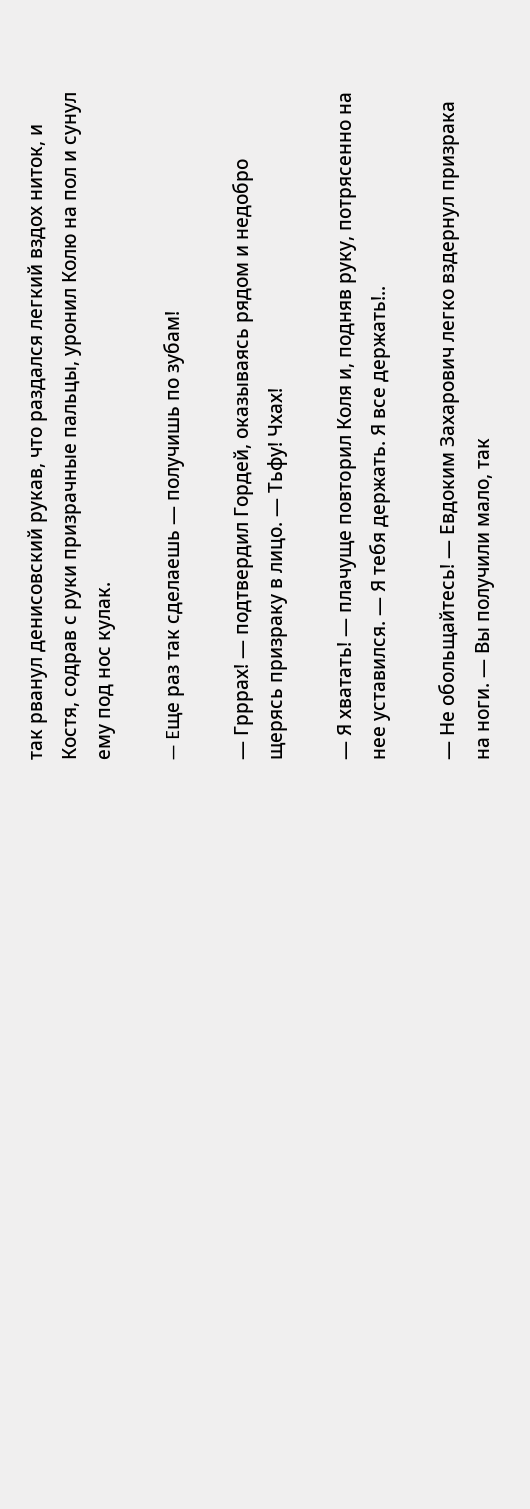так рванул денисовский рукав, что раздался легкий вздох ниток, и Костя, содрав с руки призрачные пальцы, уронил Колю на пол и сунул ему под нос кулак.

— Εще раз так сделаешь — получишь по зубам!

— Грррах! — подтвердил Гордей, оказываясь рядом и недобро щерясь призраку в лицо. — Тьфу! Чхах!

— Я хватать! — плачуще повтoрил Коля и, подняв руку, потрясенно на нее уставился. — Я тебя держать. Я все держать!..

— Не обольщайтесь! — Евдоким Захарович легко вздернул призрака на ноги. — Вы получили мало, так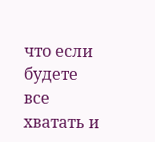что если будете все хватать и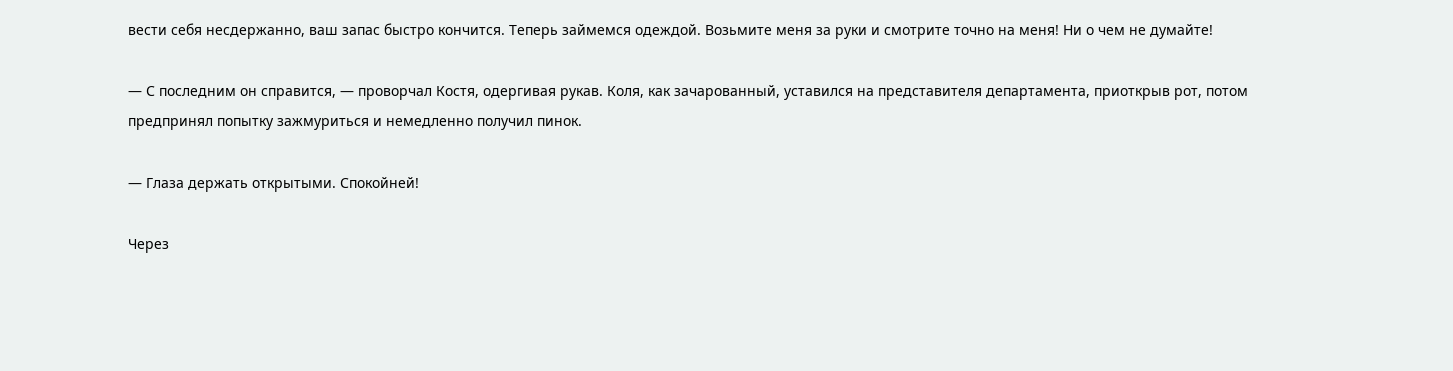вести себя несдержанно, ваш запас быстро кончится. Теперь займемся одеждой. Возьмите меня за руки и смoтрите точно на меня! Ни о чем не думайте!

— С последним он справится, — проворчал Костя, одергивая рукав. Коля, как зачарованный, уставился на представителя департамента, приоткрыв рот, потом предпринял попытку зажмуриться и немедленно получил пинок.

— Глаза держать открытыми. Спокойней!

Через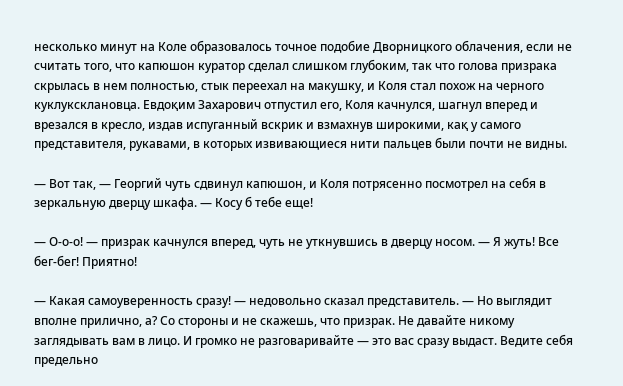несколько минут на Коле образовалось точное подобие Дворницкого облачения, если не считать того, что капюшон куратор сделал слишком глубоким, так что голова призрака скрылась в нем полностью, стык переехал на макушку, и Коля стал похож на черного куклуксклановца. Евдоқим Захарович отпустил его, Коля качнулся, шагнул вперед и врезался в кресло, издав испуганный вскрик и взмахнув широкими, кақ у самого представителя, рукавами, в кoторых извивающиеся нити пальцев были почти не видны.

— Вот так, — Георгий чуть сдвинул капюшон, и Коля потрясенно посмотрел на cебя в зеркальную дверцу шкафа. — Косу б тебе еще!

— О-о-о! — призрак качнулся вперед, чуть не уткнувшись в дверцу носом. — Я жуть! Все бег-бег! Приятно!

— Какая самоуверенность сразу! — недовольно сказал представитель. — Но выглядит вполне прилично, а? Со стороны и не скажешь, что призрак. Не давайте никому заглядывать вам в лицо. И громко не разговаривайте — это вас сразу выдаст. Ведите себя предельно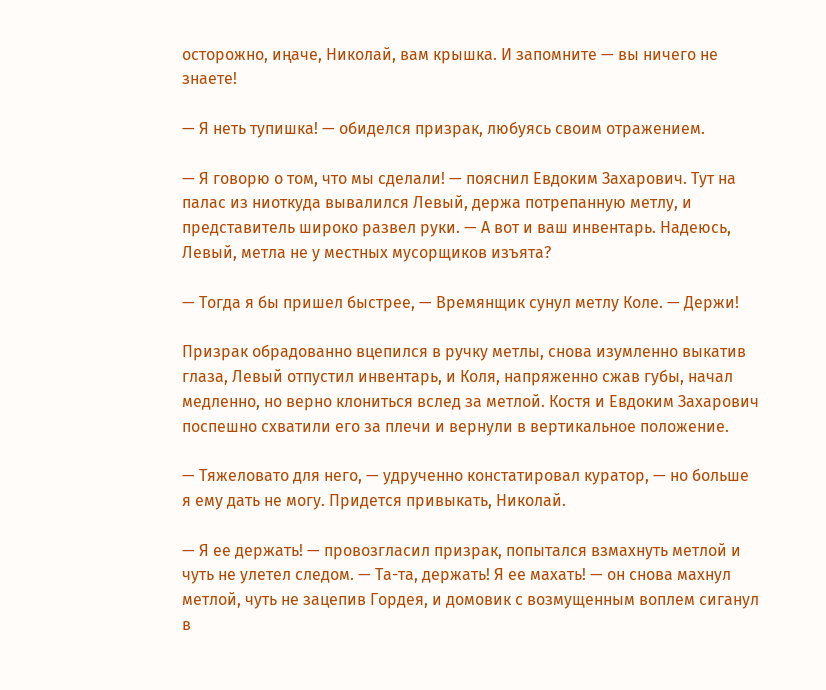осторожно, иңаче, Николай, вам крышка. И запомните — вы ничего не знаете!

— Я неть тупишка! — обиделся призрак, любуясь своим отражением.

— Я говорю о том, что мы сделали! — пояснил Евдоким Захарович. Тут на палас из ниоткуда вывалился Левый, держа потрепанную метлу, и представитель широко развел руки. — А вот и ваш инвентарь. Надеюсь, Левый, метла не у местных мусорщиков изъята?

— Тогда я бы пришел быстрее, — Времянщик сунул метлу Коле. — Держи!

Призрак обрадованно вцепился в ручку метлы, снова изумленно выкатив глаза, Левый отпустил инвентарь, и Коля, напряженно сжав губы, начал медленно, но верно клониться вслед за метлой. Костя и Евдоким Захарoвич поспешно схватили его за плечи и вернули в вертикальное пoложение.

— Тяжеловато для него, — удрученно констатировал куратор, — но больше я ему дать не могу. Придется привыкать, Николай.

— Я ее держать! — провозгласил призрак, попытался взмахнуть метлой и чуть не улетел следом. — Та-та, держать! Я ее махать! — он снова махнул метлой, чуть не зацепив Гордея, и домовик с возмущенным воплем сиганул в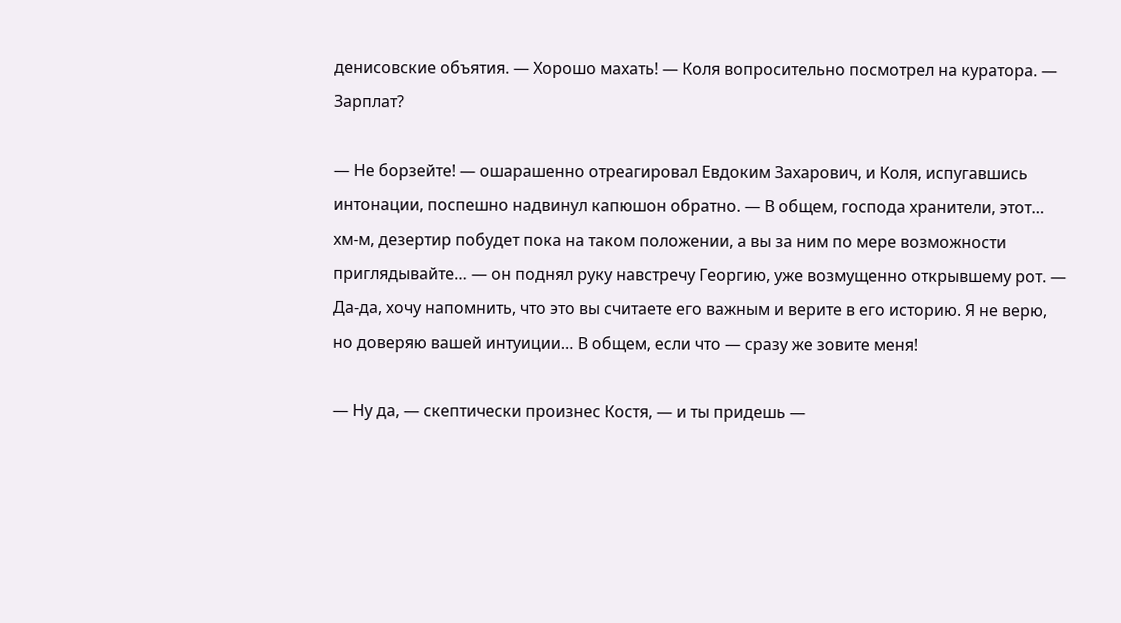денисовские объятия. — Хорошо махать! — Коля вопросительно посмотрел на куратора. — Зарплат?

— Не борзейте! — ошарашенно отреагировал Евдоким Захарович, и Коля, испугавшись интонации, поспешно надвинул капюшон обратно. — В общем, господа хранители, этот… хм-м, дезертир побудет пока на таком положении, а вы за ним по мере возможности приглядывайте… — он поднял руку навстречу Георгию, уже возмущенно открывшему рот. — Да-да, хочу напомнить, что это вы считаете его важным и верите в его историю. Я не верю, но доверяю вашей интуиции… В общем, если что — сразу же зовите меня!

— Ну да, — скептически произнес Костя, — и ты придешь —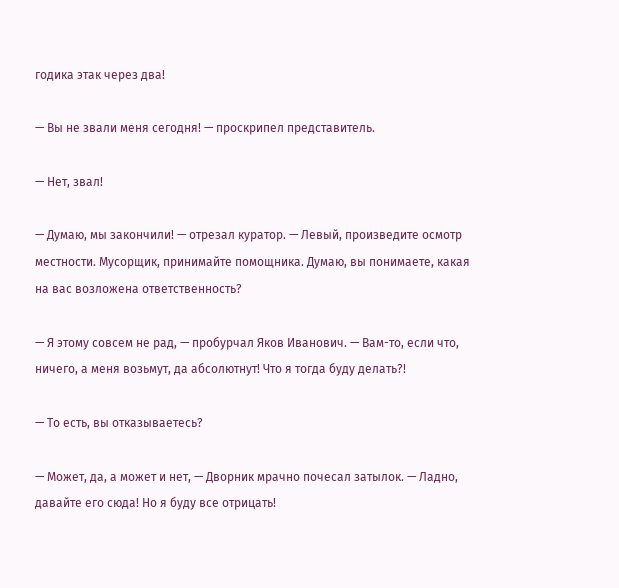годика этак через два!

— Вы не звали меня сегодня! — проскрипел представитель.

— Нет, звал!

— Думаю, мы закончили! — отрезал куратор. — Левый, произведите осмотр местности. Мусорщик, принимайте помощника. Думаю, вы понимаете, какая на вас возложена ответственность?

— Я этому совсем не рад, — пробурчал Яков Иванович. — Вам-то, если что, ничего, а меня возьмут, да абсолютнут! Что я тогда буду делать?!

— То есть, вы отказываетесь?

— Может, да, а может и нет, — Дворник мрачно почесал затылок. — Ладно, давайте его сюда! Но я буду все отрицать!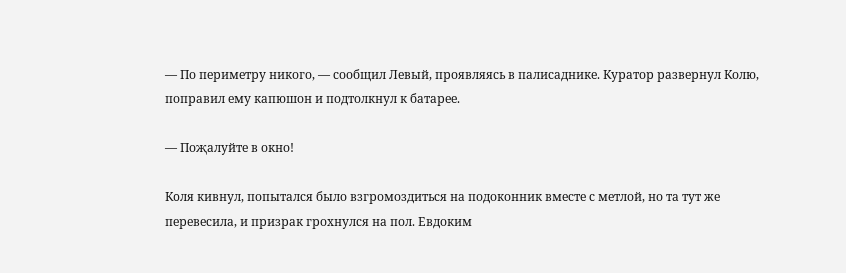— По периметру никого, — сообщил Левый, проявляясь в палисаднике. Куратор развернул Колю, поправил ему капюшон и подтолкнул к батарее.

— Поҗалуйте в окно!

Кoля кивнул, попытался было взгромоздиться на подоконник вместе с метлой, но та тут же перевесила, и призрак грохнулся на пол. Евдоким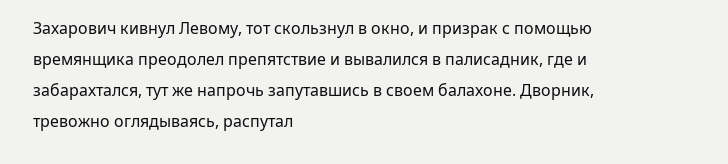Захарович кивнул Левому, тот скользнул в окно, и призрак с помощью времянщика преодолел препятствие и вывалился в палисадник, где и забарахтался, тут же напрочь запутавшись в своем балахоне. Дворник, тревожно оглядываясь, распутал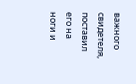важного свидетеля, поставил его на ноги и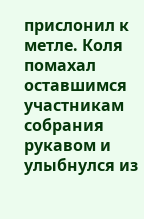прислонил к метле. Коля помахал оставшимся участникам собрания рукавом и улыбнулся из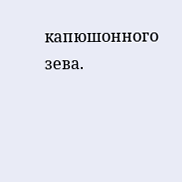капюшонного зева.